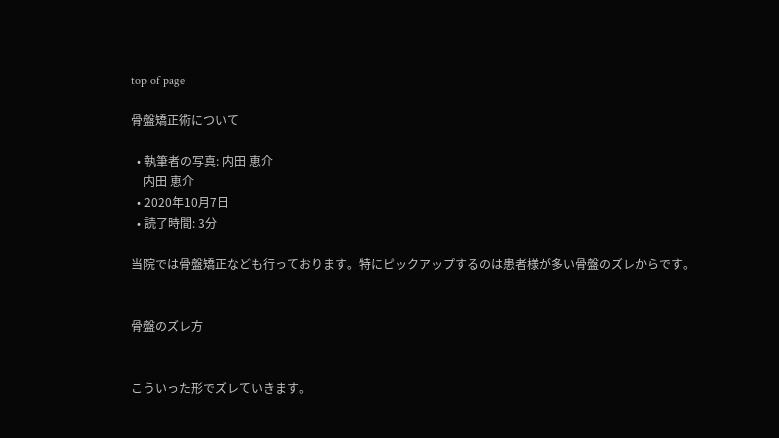top of page

骨盤矯正術について

  • 執筆者の写真: 内田 恵介
    内田 恵介
  • 2020年10月7日
  • 読了時間: 3分

当院では骨盤矯正なども行っております。特にピックアップするのは患者様が多い骨盤のズレからです。


骨盤のズレ方


こういった形でズレていきます。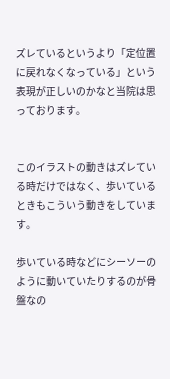ズレているというより「定位置に戻れなくなっている」という表現が正しいのかなと当院は思っております。


このイラストの動きはズレている時だけではなく、歩いているときもこういう動きをしています。

歩いている時などにシーソーのように動いていたりするのが骨盤なの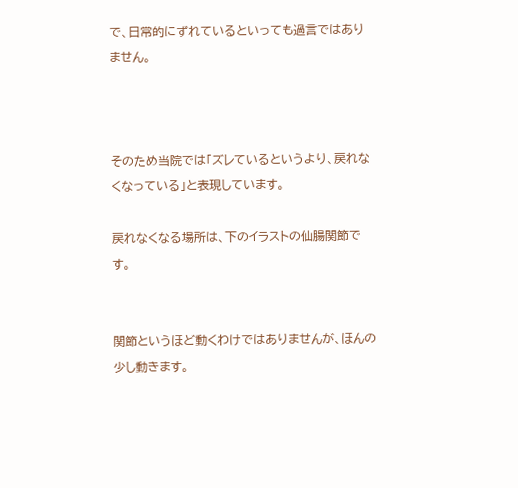で、日常的にずれているといっても過言ではありません。



そのため当院では「ズレているというより、戻れなくなっている」と表現しています。

戻れなくなる場所は、下のイラストの仙腸関節です。


関節というほど動くわけではありませんが、ほんの少し動きます。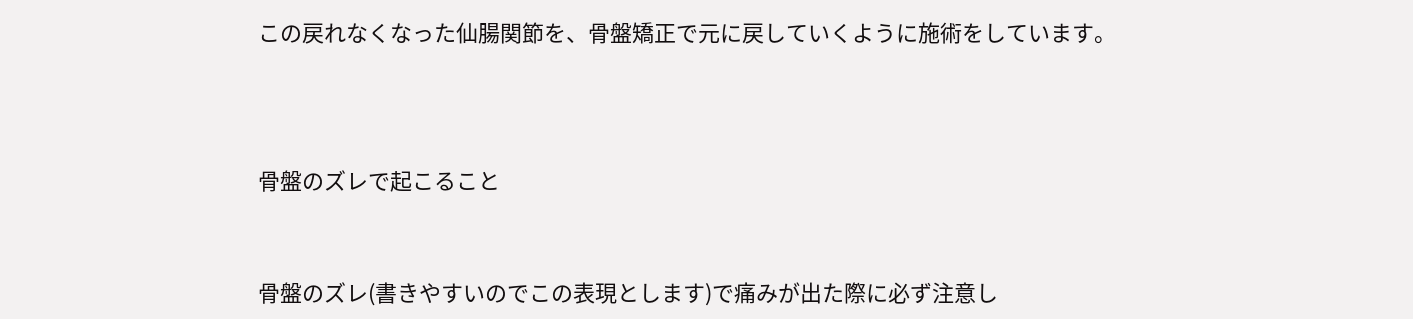この戻れなくなった仙腸関節を、骨盤矯正で元に戻していくように施術をしています。



骨盤のズレで起こること


骨盤のズレ(書きやすいのでこの表現とします)で痛みが出た際に必ず注意し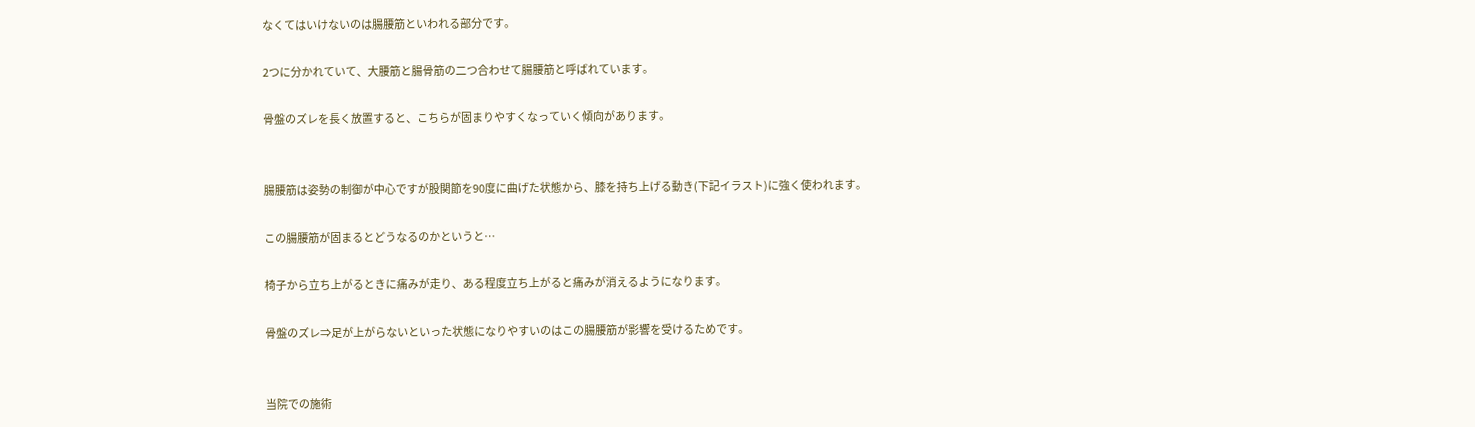なくてはいけないのは腸腰筋といわれる部分です。

2つに分かれていて、大腰筋と腸骨筋の二つ合わせて腸腰筋と呼ばれています。

骨盤のズレを長く放置すると、こちらが固まりやすくなっていく傾向があります。


腸腰筋は姿勢の制御が中心ですが股関節を90度に曲げた状態から、膝を持ち上げる動き(下記イラスト)に強く使われます。

この腸腰筋が固まるとどうなるのかというと…

椅子から立ち上がるときに痛みが走り、ある程度立ち上がると痛みが消えるようになります。

骨盤のズレ⇒足が上がらないといった状態になりやすいのはこの腸腰筋が影響を受けるためです。


当院での施術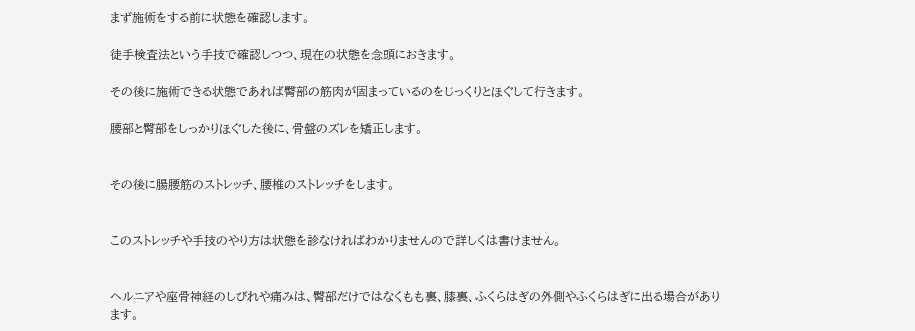まず施術をする前に状態を確認します。

徒手検査法という手技で確認しつつ、現在の状態を念頭におきます。

その後に施術できる状態であれば臀部の筋肉が固まっているのをじっくりとほぐして行きます。

腰部と臀部をしっかりほぐした後に、骨盤のズレを矯正します。


その後に腸腰筋のストレッチ、腰椎のストレッチをします。


このストレッチや手技のやり方は状態を診なければわかりませんので詳しくは書けません。


ヘルニアや座骨神経のしびれや痛みは、臀部だけではなくもも裏、膝裏、ふくらはぎの外側やふくらはぎに出る場合があります。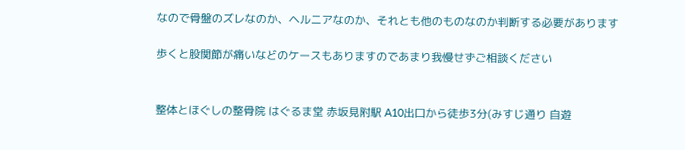なので骨盤のズレなのか、ヘルニアなのか、それとも他のものなのか判断する必要があります

歩くと股関節が痛いなどのケースもありますのであまり我慢せずご相談ください


整体とほぐしの整骨院 はぐるま堂 赤坂見附駅 A10出口から徒歩3分(みすじ通り 自遊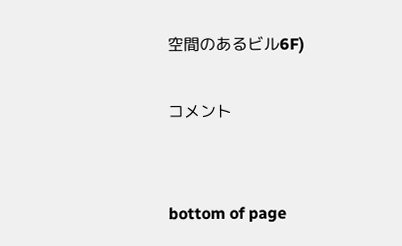空間のあるビル6F)

コメント


bottom of page